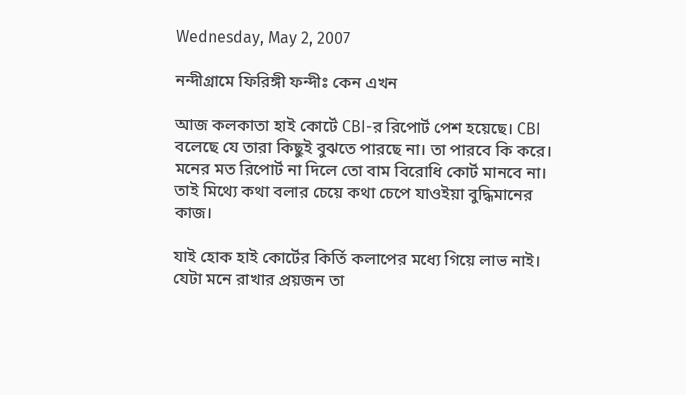Wednesday, May 2, 2007

নন্দীগ্রামে ফিরিঙ্গী ফন্দীঃ কেন এখন

আজ কলকাতা হাই কোর্টে CBI-র রিপোর্ট পেশ হয়েছে। CBI বলেছে যে তারা কিছুই বুঝতে পারছে না। তা পারবে কি করে। মনের মত রিপোর্ট না দিলে তো বাম বিরোধি কোর্ট মানবে না। তাই মিথ্যে কথা বলার চেয়ে কথা চেপে যাওইয়া বুদ্ধিমানের কাজ।

যাই হোক হাই কোর্টের কির্তি কলাপের মধ্যে গিয়ে লাভ নাই। যেটা মনে রাখার প্রয়জন তা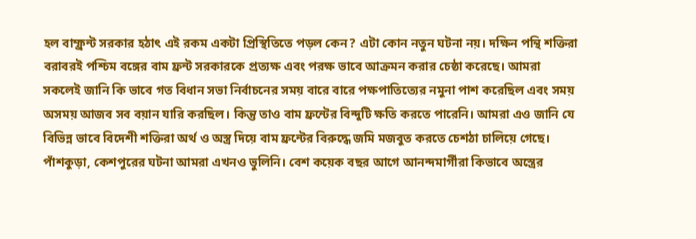হল বাম্ফ্রন্ট সরকার হঠাৎ এই রকম একটা প্রিস্থিতিতে পড়ল কেন? এটা কোন নতুন ঘটনা নয়। দক্ষিন পন্থি শক্তিরা বরাবরই পশ্চিম বঙ্গের বাম ফ্রন্ট সরকারকে প্রত্যক্ষ এবং পরক্ষ ভাবে আক্রমন করার চেষ্ঠা করেছে। আমরা সকলেই জানি কি ভাবে গত বিধান সভা নির্বাচনের সময় বারে বারে পক্ষপাতিত্যের নমুনা পাশ করেছিল এবং সময় অসময় আজব সব বয়ান যারি করছিল। কিন্তু তাও বাম ফ্রন্টের বিন্দুটি ক্ষতি করতে পারেনি। আমরা এও জানি যে বিভিন্ন ভাবে বিদেশী শক্তিরা অর্থ ও অস্ত্র দিয়ে বাম ফ্রন্টের বিরুদ্ধে জমি মজবুত করতে চেশঠা চালিয়ে গেছে। পাঁশকুড়া, কেশপুরের ঘটনা আমরা এখনও ভুলিনি। বেশ কয়েক বছর আগে আনন্দমার্গীরা কিভাবে অস্ত্রের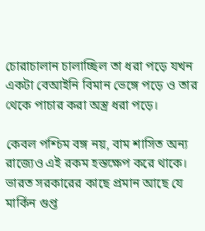চোরাচালান চালাচ্ছিল তা ধরা পড়ে যখন একটা বেআইনি বিমান ভেঙ্গে পড়ে ও তার থেকে পাচার করা অস্ত্র ধরা পড়ে।

কেবল পশ্চিম বঙ্গ নয়, বাম শাসিত অন্য রাজ্যেও এই রকম হস্তক্ষেপ করে থাকে। ভারত সরকারের কাছে প্রমান আছে যে মার্কিন গুপ্ত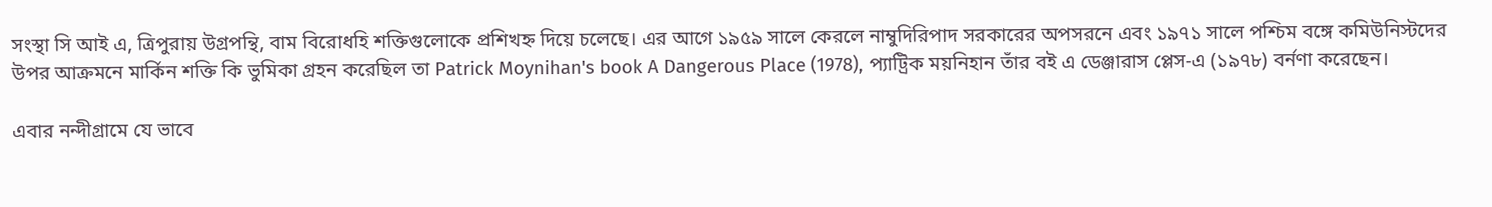সংস্থা সি আই এ, ত্রিপুরায় উগ্রপন্থি, বাম বিরোধহি শক্তিগুলোকে প্রশিখহ্ন দিয়ে চলেছে। এর আগে ১৯৫৯ সালে কেরলে নাম্বুদিরিপাদ সরকারের অপসরনে এবং ১৯৭১ সালে পশ্চিম বঙ্গে কমিউনিস্টদের উপর আক্রমনে মার্কিন শক্তি কি ভুমিকা গ্রহন করেছিল তা Patrick Moynihan's book A Dangerous Place (1978), প্যাট্রিক ময়নিহান তাঁর বই এ ডেঞ্জারাস প্লেস-এ (১৯৭৮) বর্নণা করেছেন।

এবার নন্দীগ্রামে যে ভাবে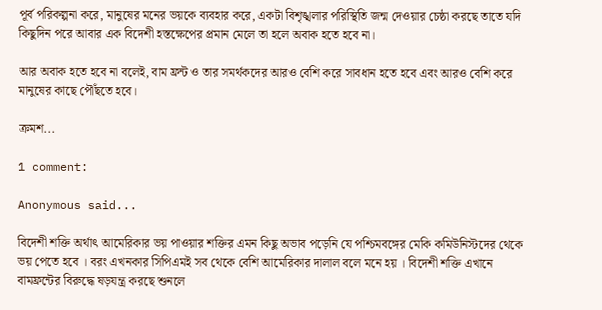পূর্ব পরিকল্পনা করে, মানুষের মনের ভয়কে ব্যবহার করে, একটা বিশৃঙ্খলার পরিস্থিতি জন্ম দেওয়ার চেষ্ঠা করছে তাতে যদি কিছুদিন পরে আবার এক বিদেশী হস্তক্ষেপের প্রমান মেলে তা হলে অবাক হতে হবে না।

আর অবাক হতে হবে না বলেই, বাম ফ্রন্ট ও তার সমর্থকদের আরও বেশি করে সাবধান হতে হবে এবং আরও বেশি করে মানুষের কাছে পৌঁছতে হবে।

ক্রমশ...

1 comment:

Anonymous said...

বিদেশী শক্তি অর্থাৎ আমেরিকার ভয় পাওয়ার শক্তির এমন কিছু অভাব পড়েনি যে পশ্চিমবঙ্গের মেকি কমিউনিস্টদের থেকে ভয় পেতে হবে । বরং এখনকার সিপিএমই সব থেকে বেশি আমেরিকার দালাল বলে মনে হয় । বিদেশী শক্তি এখানে বামফ্রন্টের বিরুদ্ধে ষড়যন্ত্র করছে শুনলে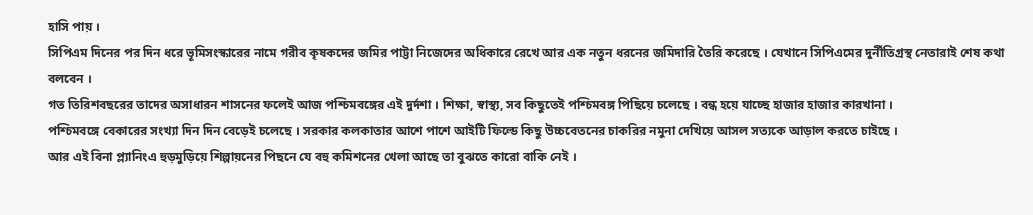হাসি পায় ।
সিপিএম দিনের পর দিন ধরে ভূমিসংস্কারের নামে গরীব কৃষকদের জমির পাট্টা নিজেদের অধিকারে রেখে আর এক নতুন ধরনের জমিদারি তৈরি করেছে । যেখানে সিপিএমের দুর্নীতিগ্রস্থ নেতারাই শেষ কথা বলবেন ।
গত তিরিশবছরের তাদের অসাধারন শাসনের ফলেই আজ পশ্চিমবঙ্গের এই দুর্দশা । শিক্ষা, স্বাস্থ্য, সব কিছুতেই পশ্চিমবঙ্গ পিছিয়ে চলেছে । বন্ধ হয়ে যাচ্ছে হাজার হাজার কারখানা ।
পশ্চিমবঙ্গে বেকারের সংখ্যা দিন দিন বেড়েই চলেছে । সরকার কলকাতার আশে পাশে আইটি ফিল্ডে কিছু উচ্চবেতনের চাকরির নমুনা দেখিয়ে আসল সত্যকে আড়াল করতে চাইছে ।
আর এই বিনা প্ল্যানিংএ হুড়মুড়িয়ে শিল্পায়নের পিছনে যে বহু কমিশনের খেলা আছে তা বুঝতে কারো বাকি নেই ।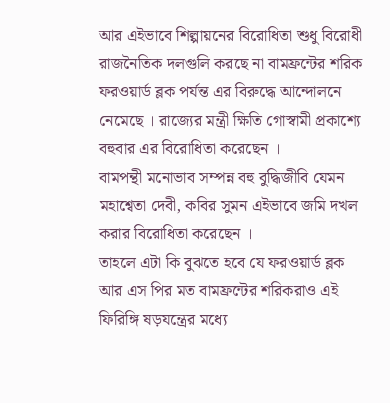আর এইভাবে শিল্পায়নের বিরোধিতা শুধু বিরোধী রাজনৈতিক দলগুলি করছে না বামফ্রন্টের শরিক ফরওয়ার্ড ব্লক পর্যন্ত এর বিরুদ্ধে আন্দোলনে নেমেছে । রাজ্যের মন্ত্রী ক্ষিতি গোস্বামী প্রকাশ্যে বহুবার এর বিরোধিতা করেছেন ।
বামপন্থী মনোভাব সম্পন্ন বহু বুদ্ধিজীবি যেমন মহাশ্বেতা দেবী, কবির সুমন এইভাবে জমি দখল করার বিরোধিতা করেছেন ।
তাহলে এটা কি বুঝতে হবে যে ফরওয়ার্ড ব্লক আর এস পির মত বামফ্রন্টের শরিকরাও এই ফিরিঙ্গি ষড়যন্ত্রের মধ্যে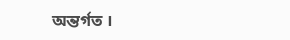অন্তর্গত ।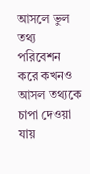আসলে ভুল তথ্য পরিবেশন করে কখনও আসল তথ্যকে চাপা দেওয়া যায়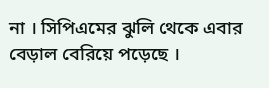না । সিপিএমের ঝুলি থেকে এবার বেড়াল বেরিয়ে পড়েছে ।